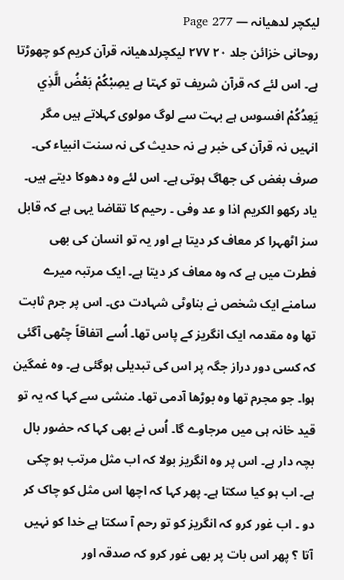لیکچر لدھیانہ — Page 277
روحانی خزائن جلد ۲۰ ۲۷۷ لیکچرلدھیانہ قرآن کریم کو چھوڑتا ہے۔ اس لئے کہ قرآن شریف تو کہتا ہے يصِبْكُمْ بَعْضُ الَّذِي يَعِدُكُمْ افسوس ہے بہت سے لوگ مولوی کہلاتے ہیں مگر انہیں نہ قرآن کی خبر ہے نہ حدیث کی نہ سنت انبیاء کی۔ صرف بغض کی جھاگ ہوتی ہے۔ اس لئے وہ دھوکا دیتے ہیں۔ یاد رکھو الكريم اذا و عد وفی ۔ رحیم کا تقاضا یہی ہے کہ قابل سز اٹھہرا کر معاف کر دیتا ہے اور یہ تو انسان کی بھی فطرت میں ہے کہ وہ معاف کر دیتا ہے۔ ایک مرتبہ میرے سامنے ایک شخص نے بناوٹی شہادت دی۔ اس پر جرم ثابت تھا وہ مقدمہ ایک انگریز کے پاس تھا۔ اُسے اتفاقاً چٹھی آگئی کہ کسی دور دراز جگہ پر اس کی تبدیلی ہوگئی ہے۔ وہ غمگین ہوا۔ جو مجرم تھا وہ بوڑھا آدمی تھا۔ منشی سے کہا کہ یہ تو قید خانہ ہی میں مرجاوے گا۔ اُس نے بھی کہا کہ حضور بال بچہ دار ہے۔ اس پر وہ انگریز بولا کہ اب مثل مرتب ہو چکی ہے۔ اب ہو کیا سکتا ہے۔ پھر کہا کہ اچھا اس مثل کو چاک کر دو ۔ اب غور کرو کہ انگریز کو تو رحم آ سکتا ہے خدا کو نہیں آتا ؟ پھر اس بات پر بھی غور کرو کہ صدقہ اور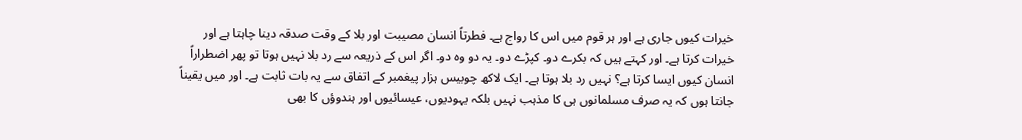خیرات کیوں جاری ہے اور ہر قوم میں اس کا رواج ہے۔ فطرتاً انسان مصیبت اور بلا کے وقت صدقہ دینا چاہتا ہے اور خیرات کرتا ہے۔ اور کہتے ہیں کہ بکرے دو۔ کپڑے دو۔ یہ دو وہ دو۔ اگر اس کے ذریعہ سے رد بلا نہیں ہوتا تو پھر اضطراراً انسان کیوں ایسا کرتا ہے؟ نہیں رد بلا ہوتا ہے۔ ایک لاکھ چوبیس ہزار پیغمبر کے اتفاق سے یہ بات ثابت ہے۔ اور میں یقیناً جانتا ہوں کہ یہ صرف مسلمانوں ہی کا مذہب نہیں بلکہ یہودیوں، عیسائیوں اور ہندوؤں کا بھی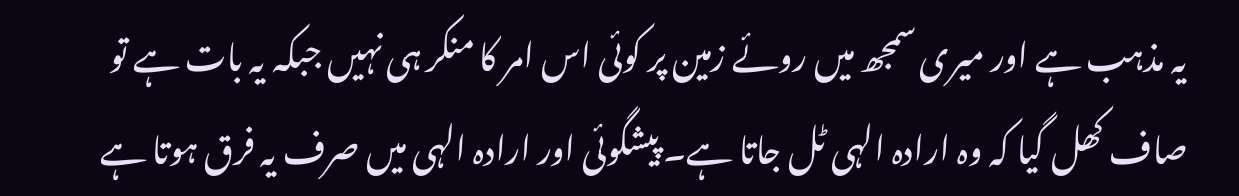یہ مذہب ہے اور میری سمجھ میں روئے زمین پر کوئی اس امر کا منکر ہی نہیں جبکہ یہ بات ہے تو صاف کھل گیا کہ وہ ارادہ الہی ٹل جاتا ہے۔ پیشگوئی اور ارادہ الہی میں صرف یہ فرق ہوتا ہے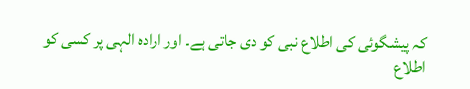کہ پیشگوئی کی اطلاع نبی کو دی جاتی ہے۔ اور ارادہ الہی پر کسی کو اطلاع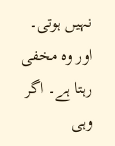نہیں ہوتی۔ اور وہ مخفی رہتا ہے۔ اگر وہی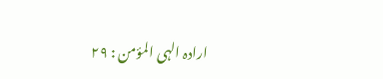ارادہ الہی المؤمن : ٢٩